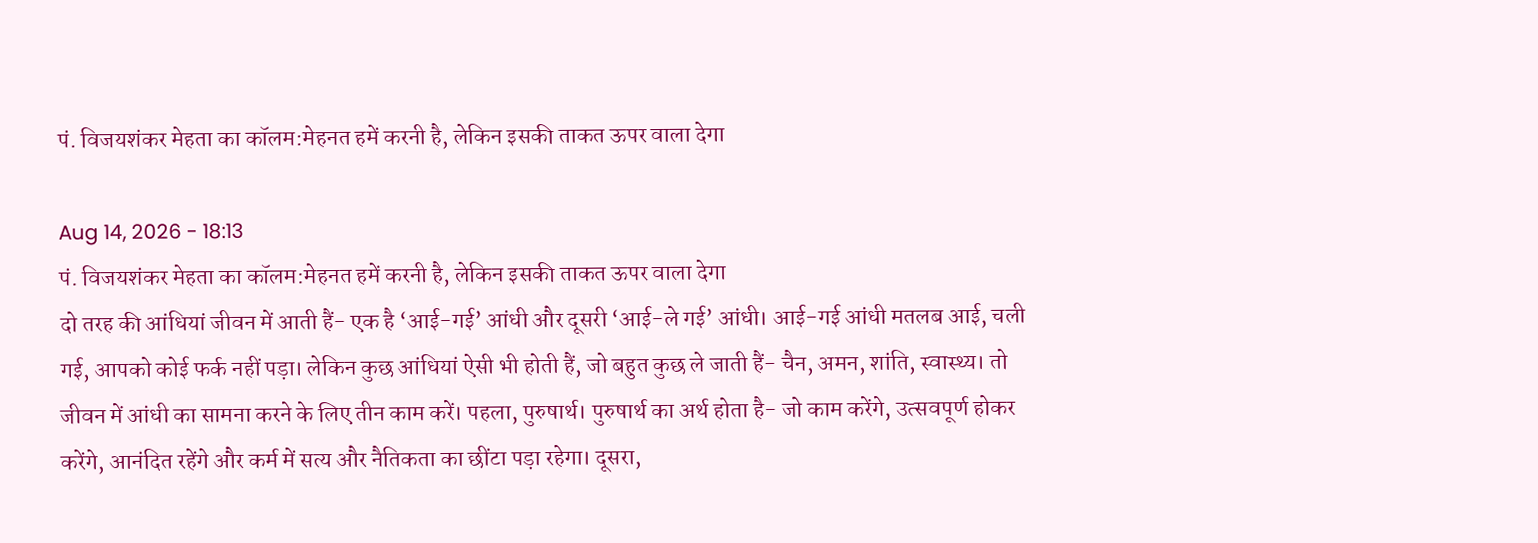पं. विजयशंकर मेहता का कॉलम:मेहनत हमें करनी है, लेकिन इसकी ताकत ऊपर वाला देगा

Aug 14, 2026 - 18:13
पं. विजयशंकर मेहता का कॉलम:मेहनत हमें करनी है, लेकिन इसकी ताकत ऊपर वाला देगा
दो तरह की आंधियां जीवन में आती हैं- एक है ‘आई-गई’ आंधी और दूसरी ‘आई-ले गई’ आंधी। आई-गई आंधी मतलब आई, चली गई, आपको कोई फर्क नहीं पड़ा। लेकिन कुछ आंधियां ऐसी भी होती हैं, जो बहुत कुछ ले जाती हैं- चैन, अमन, शांति, स्वास्थ्य। तो जीवन में आंधी का सामना करने के लिए तीन काम करें। पहला, पुरुषार्थ। पुरुषार्थ का अर्थ होता है- जो काम करेंगे, उत्सवपूर्ण होकर करेंगे, आनंदित रहेंगे और कर्म में सत्य और नैतिकता का छींटा पड़ा रहेगा। दूसरा,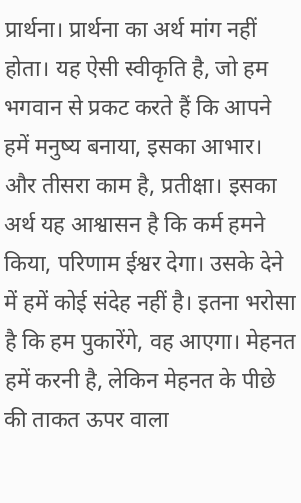प्रार्थना। प्रार्थना का अर्थ मांग नहीं होता। यह ऐसी स्वीकृति है, जो हम भगवान से प्रकट करते हैं कि आपने हमें मनुष्य बनाया, इसका आभार। और तीसरा काम है, प्रतीक्षा। इसका अर्थ यह आश्वासन है कि कर्म हमने किया, परिणाम ईश्वर देगा। उसके देने में हमें कोई संदेह नहीं है। इतना भरोसा है कि हम पुकारेंगे, वह आएगा। मेहनत हमें करनी है, लेकिन मेहनत के पीछे की ताकत ऊपर वाला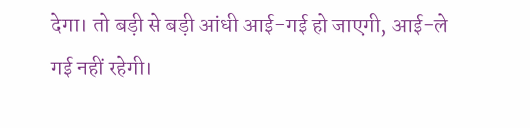देगा। तो बड़ी से बड़ी आंधी आई-गई हो जाएगी, आई-ले गई नहीं रहेगी।